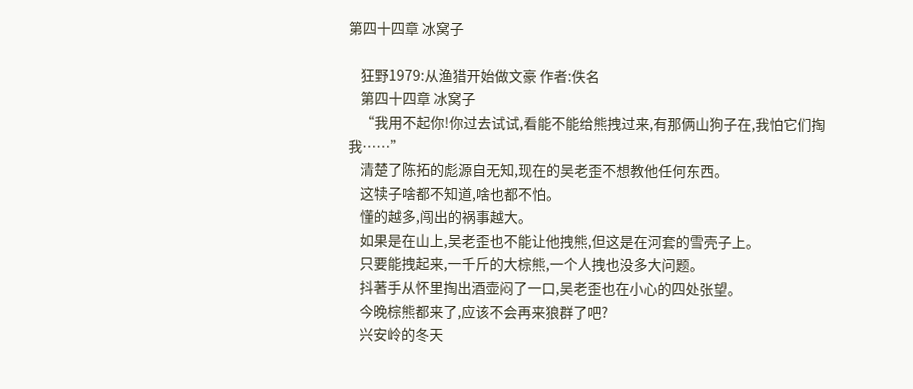第四十四章 冰窝子

    狂野1979:从渔猎开始做文豪 作者:佚名
    第四十四章 冰窝子
    “我用不起你!你过去试试,看能不能给熊拽过来,有那俩山狗子在,我怕它们掏我……”
    清楚了陈拓的彪源自无知,现在的吴老歪不想教他任何东西。
    这犊子啥都不知道,啥也都不怕。
    懂的越多,闯出的祸事越大。
    如果是在山上,吴老歪也不能让他拽熊,但这是在河套的雪壳子上。
    只要能拽起来,一千斤的大棕熊,一个人拽也没多大问题。
    抖著手从怀里掏出酒壶闷了一口,吴老歪也在小心的四处张望。
    今晚棕熊都来了,应该不会再来狼群了吧?
    兴安岭的冬天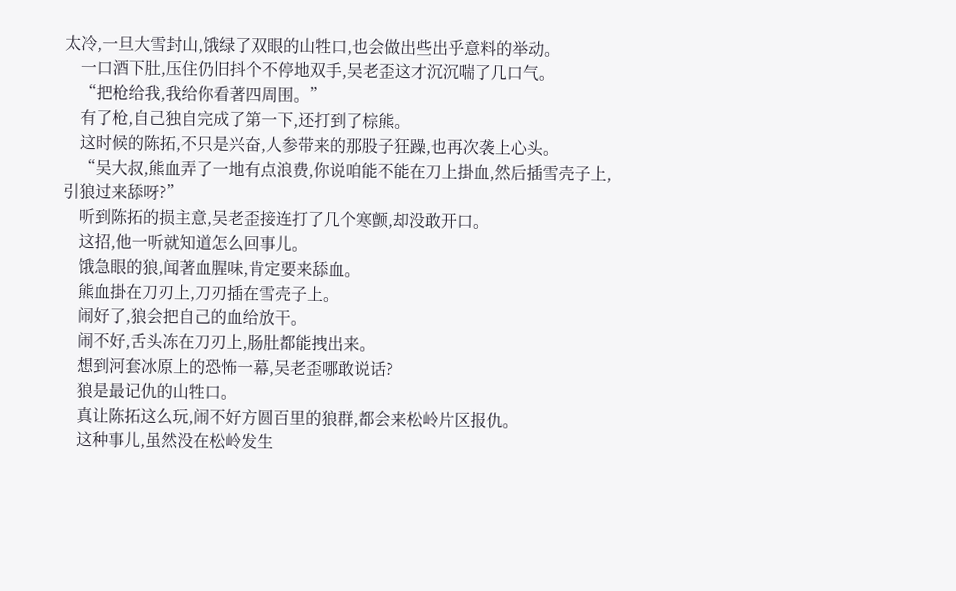太冷,一旦大雪封山,饿绿了双眼的山牲口,也会做出些出乎意料的举动。
    一口酒下肚,压住仍旧抖个不停地双手,吴老歪这才沉沉喘了几口气。
    “把枪给我,我给你看著四周围。”
    有了枪,自己独自完成了第一下,还打到了棕熊。
    这时候的陈拓,不只是兴奋,人参带来的那股子狂躁,也再次袭上心头。
    “吴大叔,熊血弄了一地有点浪费,你说咱能不能在刀上掛血,然后插雪壳子上,引狼过来舔呀?”
    听到陈拓的损主意,吴老歪接连打了几个寒颤,却没敢开口。
    这招,他一听就知道怎么回事儿。
    饿急眼的狼,闻著血腥味,肯定要来舔血。
    熊血掛在刀刃上,刀刃插在雪壳子上。
    闹好了,狼会把自己的血给放干。
    闹不好,舌头冻在刀刃上,肠肚都能拽出来。
    想到河套冰原上的恐怖一幕,吴老歪哪敢说话?
    狼是最记仇的山牲口。
    真让陈拓这么玩,闹不好方圆百里的狼群,都会来松岭片区报仇。
    这种事儿,虽然没在松岭发生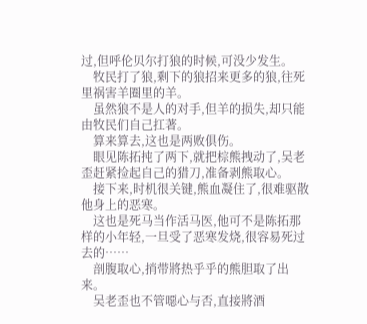过,但呼伦贝尔打狼的时候,可没少发生。
    牧民打了狼,剩下的狼招来更多的狼,往死里祸害羊圈里的羊。
    虽然狼不是人的对手,但羊的损失,却只能由牧民们自己扛著。
    算来算去,这也是两败俱伤。
    眼见陈拓扽了两下,就把棕熊拽动了,吴老歪赶紧捡起自己的猎刀,准备剥熊取心。
    接下来,时机很关键,熊血凝住了,很难驱散他身上的恶寒。
    这也是死马当作活马医,他可不是陈拓那样的小年轻,一旦受了恶寒发烧,很容易死过去的……
    剖腹取心,捎带將热乎乎的熊胆取了出来。
    吴老歪也不管噁心与否,直接將酒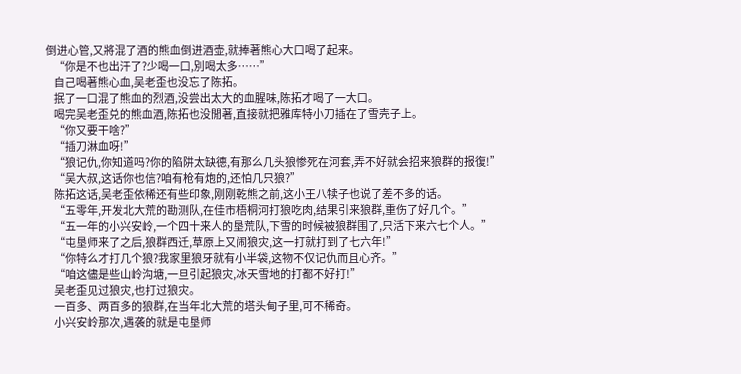倒进心管,又將混了酒的熊血倒进酒壶,就捧著熊心大口喝了起来。
    “你是不也出汗了?少喝一口,別喝太多……”
    自己喝著熊心血,吴老歪也没忘了陈拓。
    抿了一口混了熊血的烈酒,没尝出太大的血腥味,陈拓才喝了一大口。
    喝完吴老歪兑的熊血酒,陈拓也没閒著,直接就把雅库特小刀插在了雪壳子上。
    “你又要干啥?”
    “插刀淋血呀!”
    “狼记仇,你知道吗?你的陷阱太缺德,有那么几头狼惨死在河套,弄不好就会招来狼群的报復!”
    “吴大叔,这话你也信?咱有枪有炮的,还怕几只狼?”
    陈拓这话,吴老歪依稀还有些印象,刚刚乾熊之前,这小王八犊子也说了差不多的话。
    “五零年,开发北大荒的勘测队,在佳市梧桐河打狼吃肉,结果引来狼群,重伤了好几个。”
    “五一年的小兴安岭,一个四十来人的垦荒队,下雪的时候被狼群围了,只活下来六七个人。”
    “屯垦师来了之后,狼群西迁,草原上又闹狼灾,这一打就打到了七六年!”
    “你特么才打几个狼?我家里狼牙就有小半袋,这物不仅记仇而且心齐。”
    “咱这儘是些山岭沟塘,一旦引起狼灾,冰天雪地的打都不好打!”
    吴老歪见过狼灾,也打过狼灾。
    一百多、两百多的狼群,在当年北大荒的塔头甸子里,可不稀奇。
    小兴安岭那次,遇袭的就是屯垦师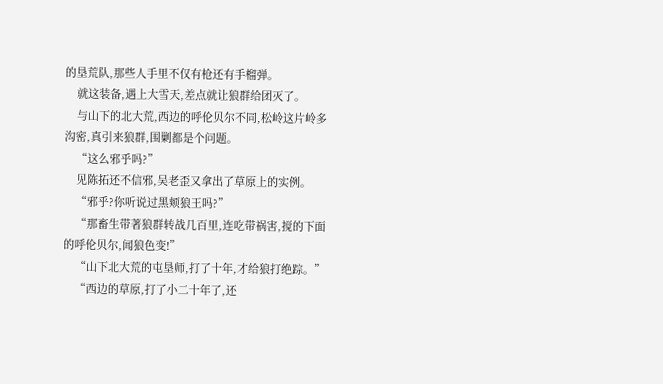的垦荒队,那些人手里不仅有枪还有手榴弹。
    就这装备,遇上大雪天,差点就让狼群给团灭了。
    与山下的北大荒,西边的呼伦贝尔不同,松岭这片岭多沟密,真引来狼群,围剿都是个问题。
    “这么邪乎吗?”
    见陈拓还不信邪,吴老歪又拿出了草原上的实例。
    “邪乎?你听说过黑颊狼王吗?”
    “那畜生带著狼群转战几百里,连吃带祸害,搅的下面的呼伦贝尔,闻狼色变!”
    “山下北大荒的屯垦师,打了十年,才给狼打绝踪。”
    “西边的草原,打了小二十年了,还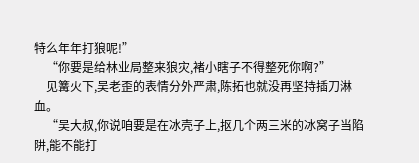特么年年打狼呢!”
    “你要是给林业局整来狼灾,褚小瞎子不得整死你啊?”
    见篝火下,吴老歪的表情分外严肃,陈拓也就没再坚持插刀淋血。
    “吴大叔,你说咱要是在冰壳子上,抠几个两三米的冰窝子当陷阱,能不能打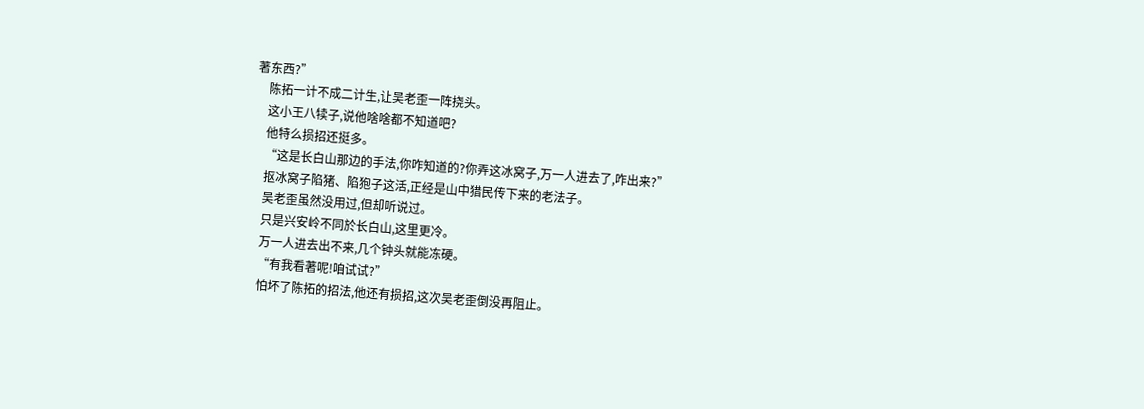著东西?”
    陈拓一计不成二计生,让吴老歪一阵挠头。
    这小王八犊子,说他啥啥都不知道吧?
    他特么损招还挺多。
    “这是长白山那边的手法,你咋知道的?你弄这冰窝子,万一人进去了,咋出来?”
    抠冰窝子陷猪、陷狍子这活,正经是山中猎民传下来的老法子。
    吴老歪虽然没用过,但却听说过。
    只是兴安岭不同於长白山,这里更冷。
    万一人进去出不来,几个钟头就能冻硬。
    “有我看著呢!咱试试?”
    怕坏了陈拓的招法,他还有损招,这次吴老歪倒没再阻止。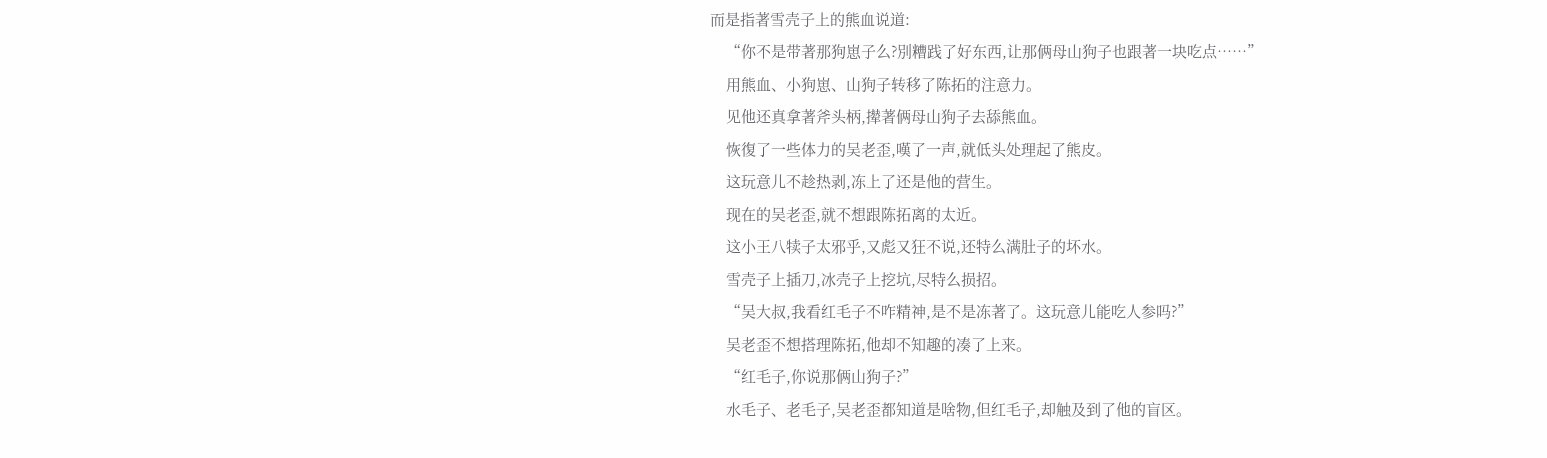而是指著雪壳子上的熊血说道:
    “你不是带著那狗崽子么?別糟践了好东西,让那俩母山狗子也跟著一块吃点……”
    用熊血、小狗崽、山狗子转移了陈拓的注意力。
    见他还真拿著斧头柄,撵著俩母山狗子去舔熊血。
    恢復了一些体力的吴老歪,嘆了一声,就低头处理起了熊皮。
    这玩意儿不趁热剥,冻上了还是他的营生。
    现在的吴老歪,就不想跟陈拓离的太近。
    这小王八犊子太邪乎,又彪又狂不说,还特么满肚子的坏水。
    雪壳子上插刀,冰壳子上挖坑,尽特么损招。
    “吴大叔,我看红毛子不咋精神,是不是冻著了。这玩意儿能吃人参吗?”
    吴老歪不想搭理陈拓,他却不知趣的凑了上来。
    “红毛子,你说那俩山狗子?”
    水毛子、老毛子,吴老歪都知道是啥物,但红毛子,却触及到了他的盲区。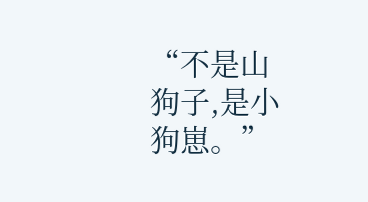“不是山狗子,是小狗崽。”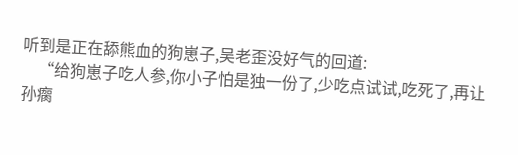听到是正在舔熊血的狗崽子,吴老歪没好气的回道:
    “给狗崽子吃人参,你小子怕是独一份了,少吃点试试,吃死了,再让孙瘸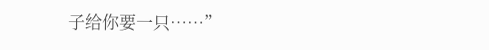子给你要一只……”